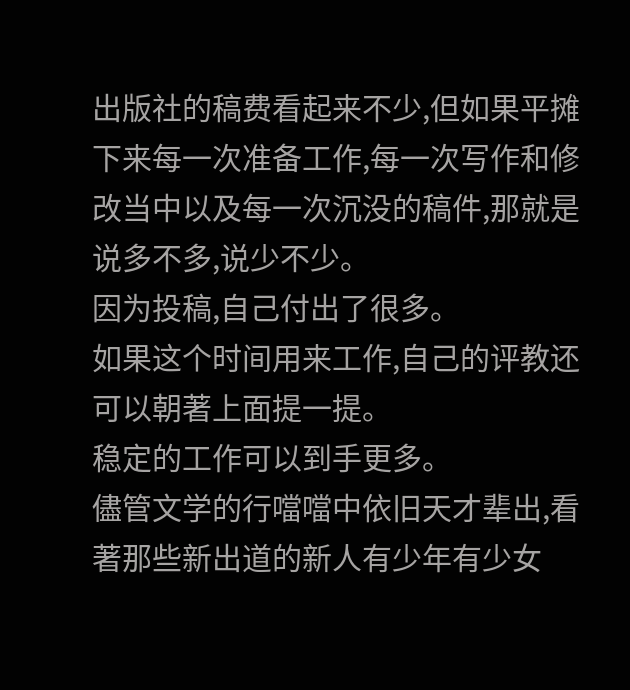出版社的稿费看起来不少,但如果平摊下来每一次准备工作,每一次写作和修改当中以及每一次沉没的稿件,那就是说多不多,说少不少。
因为投稿,自己付出了很多。
如果这个时间用来工作,自己的评教还可以朝著上面提一提。
稳定的工作可以到手更多。
儘管文学的行噹噹中依旧天才辈出,看著那些新出道的新人有少年有少女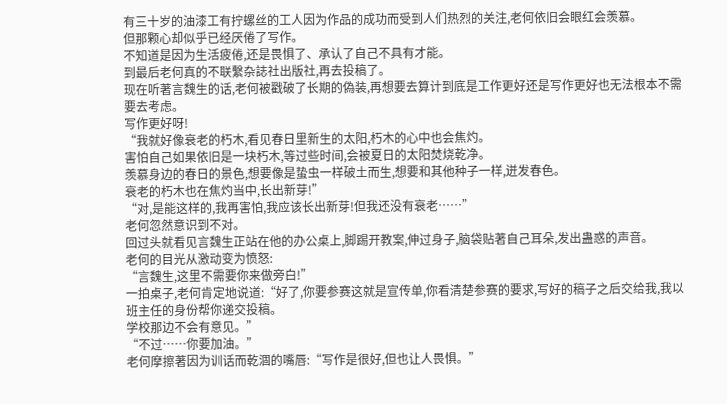有三十岁的油漆工有拧螺丝的工人因为作品的成功而受到人们热烈的关注,老何依旧会眼红会羡慕。
但那颗心却似乎已经厌倦了写作。
不知道是因为生活疲倦,还是畏惧了、承认了自己不具有才能。
到最后老何真的不联繫杂誌社出版社,再去投稿了。
现在听著言魏生的话,老何被戳破了长期的偽装,再想要去算计到底是工作更好还是写作更好也无法根本不需要去考虑。
写作更好呀!
“我就好像衰老的朽木,看见春日里新生的太阳,朽木的心中也会焦灼。
害怕自己如果依旧是一块朽木,等过些时间,会被夏日的太阳焚烧乾净。
羡慕身边的春日的景色,想要像是蛰虫一样破土而生,想要和其他种子一样,迸发春色。
衰老的朽木也在焦灼当中,长出新芽!”
“对,是能这样的,我再害怕,我应该长出新芽!但我还没有衰老……”
老何忽然意识到不对。
回过头就看见言魏生正站在他的办公桌上,脚踢开教案,伸过身子,脑袋贴著自己耳朵,发出蛊惑的声音。
老何的目光从激动变为愤怒:
“言魏生,这里不需要你来做旁白!”
一拍桌子,老何肯定地说道:“好了,你要参赛这就是宣传单,你看清楚参赛的要求,写好的稿子之后交给我,我以班主任的身份帮你递交投稿。
学校那边不会有意见。”
“不过……你要加油。”
老何摩擦著因为训话而乾涸的嘴唇:“写作是很好,但也让人畏惧。”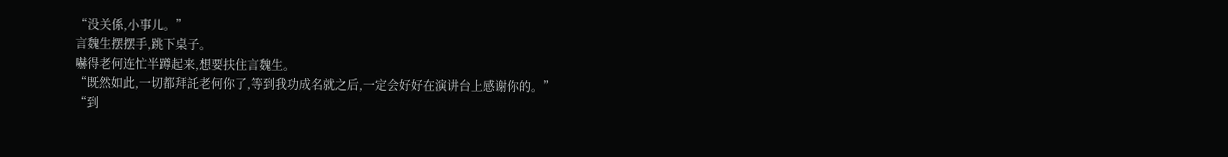“没关係,小事儿。”
言魏生摆摆手,跳下桌子。
嚇得老何连忙半蹲起来,想要扶住言魏生。
“既然如此,一切都拜託老何你了,等到我功成名就之后,一定会好好在演讲台上感谢你的。”
“到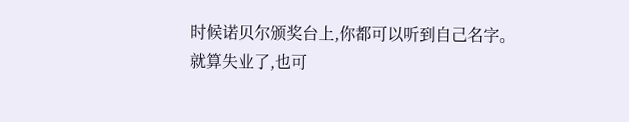时候诺贝尔颁奖台上,你都可以听到自己名字。
就算失业了,也可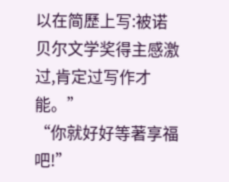以在简歷上写:被诺贝尔文学奖得主感激过,肯定过写作才能。”
“你就好好等著享福吧!”